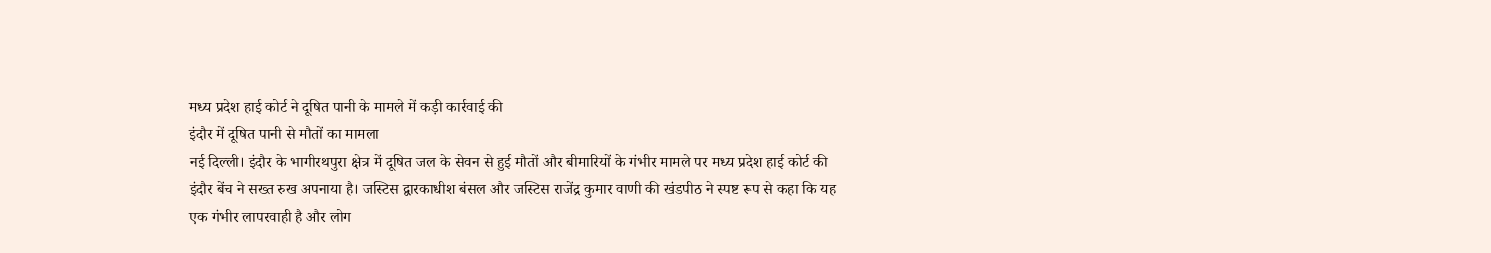मध्य प्रदेश हाई कोर्ट ने दूषित पानी के मामले में कड़ी कार्रवाई की
इंदौर में दूषित पानी से मौतों का मामला
नई दिल्ली। इंदौर के भागीरथपुरा क्षेत्र में दूषित जल के सेवन से हुई मौतों और बीमारियों के गंभीर मामले पर मध्य प्रदेश हाई कोर्ट की इंदौर बेंच ने सख्त रुख अपनाया है। जस्टिस द्वारकाधीश बंसल और जस्टिस राजेंद्र कुमार वाणी की खंडपीठ ने स्पष्ट रूप से कहा कि यह एक गंभीर लापरवाही है और लोग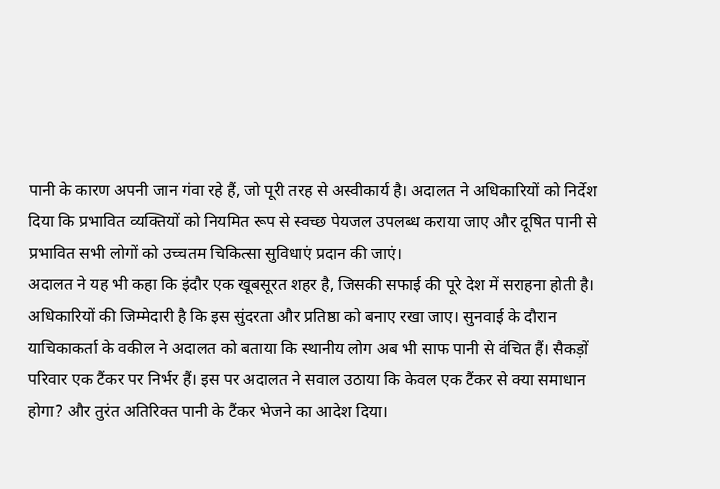पानी के कारण अपनी जान गंवा रहे हैं, जो पूरी तरह से अस्वीकार्य है। अदालत ने अधिकारियों को निर्देश दिया कि प्रभावित व्यक्तियों को नियमित रूप से स्वच्छ पेयजल उपलब्ध कराया जाए और दूषित पानी से प्रभावित सभी लोगों को उच्चतम चिकित्सा सुविधाएं प्रदान की जाएं।
अदालत ने यह भी कहा कि इंदौर एक खूबसूरत शहर है, जिसकी सफाई की पूरे देश में सराहना होती है। अधिकारियों की जिम्मेदारी है कि इस सुंदरता और प्रतिष्ठा को बनाए रखा जाए। सुनवाई के दौरान याचिकाकर्ता के वकील ने अदालत को बताया कि स्थानीय लोग अब भी साफ पानी से वंचित हैं। सैकड़ों परिवार एक टैंकर पर निर्भर हैं। इस पर अदालत ने सवाल उठाया कि केवल एक टैंकर से क्या समाधान होगा? और तुरंत अतिरिक्त पानी के टैंकर भेजने का आदेश दिया।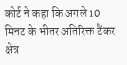कोर्ट ने कहा कि अगले 10 मिनट के भीतर अतिरिक्त टैंकर क्षेत्र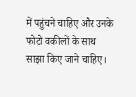में पहुंचने चाहिए और उनके फोटो वकीलों के साथ साझा किए जाने चाहिए।